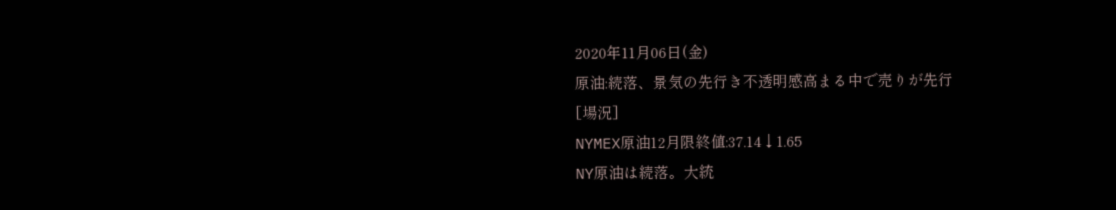2020年11月06日(金)
原油:続落、景気の先行き不透明感高まる中で売りが先行
[場況]
NYMEX原油12月限終値:37.14↓1.65
NY原油は続落。大統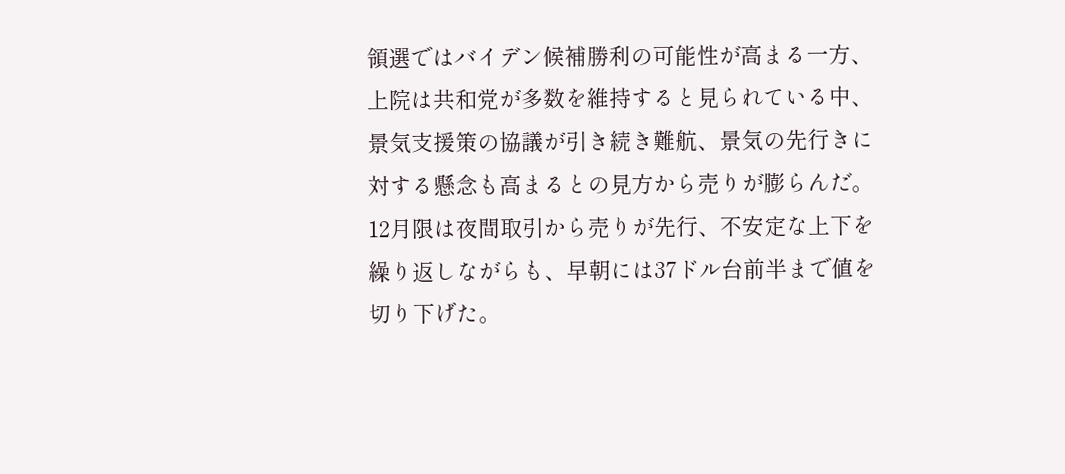領選ではバイデン候補勝利の可能性が高まる一方、上院は共和党が多数を維持すると見られている中、景気支援策の協議が引き続き難航、景気の先行きに対する懸念も高まるとの見方から売りが膨らんだ。12月限は夜間取引から売りが先行、不安定な上下を繰り返しながらも、早朝には37ドル台前半まで値を切り下げた。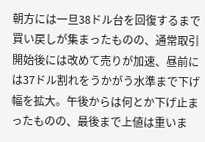朝方には一旦38ドル台を回復するまで買い戻しが集まったものの、通常取引開始後には改めて売りが加速、昼前には37ドル割れをうかがう水準まで下げ幅を拡大。午後からは何とか下げ止まったものの、最後まで上値は重いま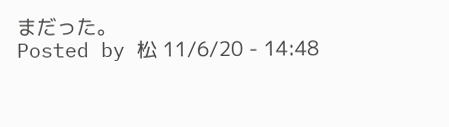まだった。
Posted by 松 11/6/20 - 14:48